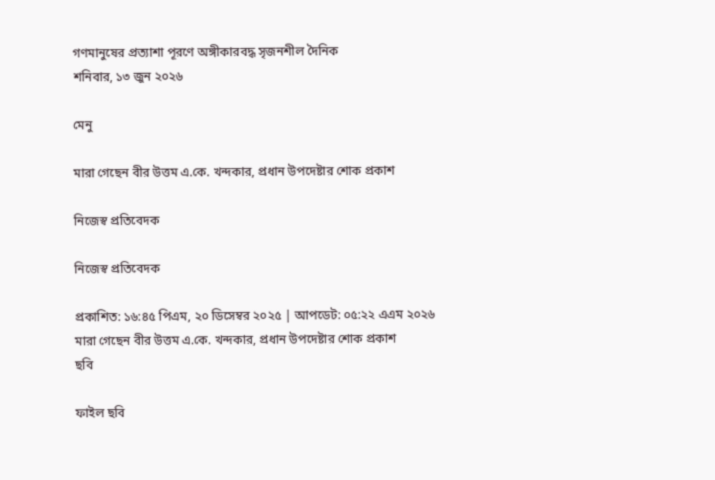গণমানুষের প্রত্যাশা পূরণে অঙ্গীকারবদ্ধ সৃজনশীল দৈনিক
শনিবার, ১৩ জুন ২০২৬

মেনু

মারা গেছেন বীর উত্তম এ.কে. খন্দকার, প্রধান উপদেষ্টার শোক প্রকাশ

নিজেস্ব প্রতিবেদক

নিজেস্ব প্রতিবেদক

প্রকাশিত: ১৬:৪৫ পিএম, ২০ ডিসেম্বর ২০২৫ | আপডেট: ০৫:২২ এএম ২০২৬
মারা গেছেন বীর উত্তম এ.কে. খন্দকার, প্রধান উপদেষ্টার শোক প্রকাশ
ছবি

ফাইল ছবি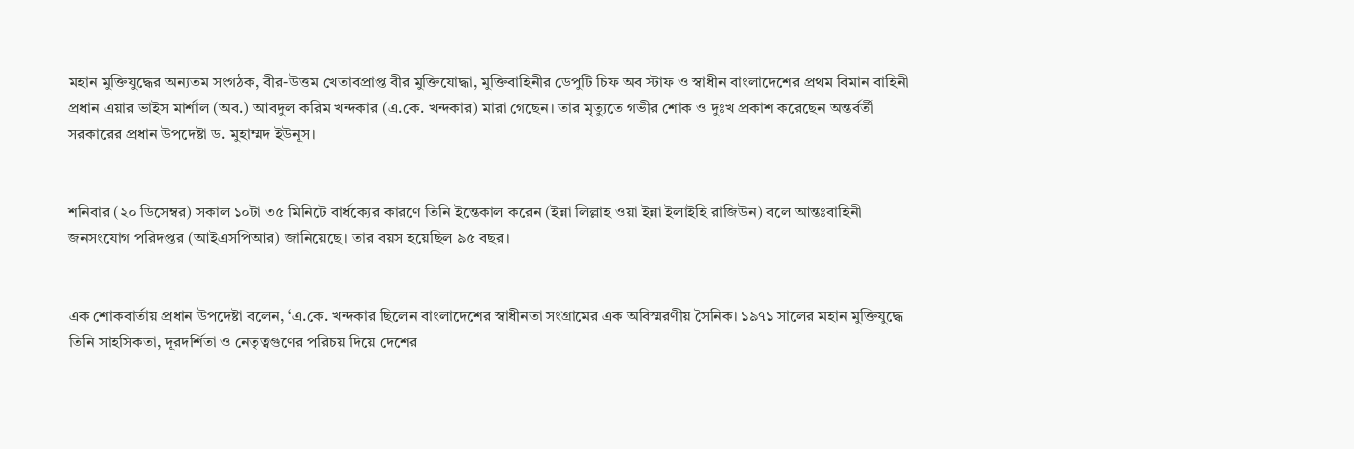মহান মুক্তিযুদ্ধের অন্যতম সংগঠক, বীর-উত্তম খেতাবপ্রাপ্ত বীর মুক্তিযোদ্ধা, মুক্তিবাহিনীর ডেপুটি চিফ অব স্টাফ ও স্বাধীন বাংলাদেশের প্রথম বিমান বাহিনী প্রধান এয়ার ভাইস মার্শাল (অব.) আবদুল করিম খন্দকার (এ.কে. খন্দকার) মারা গেছেন। তার মৃত্যুতে গভীর শোক ও দুঃখ প্রকাশ করেছেন অন্তর্বর্তী সরকারের প্রধান উপদেষ্টা ড. মুহাম্মদ ইউনূস।


শনিবার (২০ ডিসেম্বর) সকাল ১০টা ৩৫ মিনিটে বার্ধক্যের কারণে তিনি ইন্তেকাল করেন (ইন্না লিল্লাহ ওয়া ইন্না ইলাইহি রাজিউন) বলে আন্তঃবাহিনী জনসংযোগ পরিদপ্তর (আইএসপিআর) জানিয়েছে। তার বয়স হয়েছিল ৯৫ বছর।


এক শোকবার্তায় প্রধান উপদেষ্টা বলেন, ‘এ.কে. খন্দকার ছিলেন বাংলাদেশের স্বাধীনতা সংগ্রামের এক অবিস্মরণীয় সৈনিক। ১৯৭১ সালের মহান মুক্তিযুদ্ধে তিনি সাহসিকতা, দূরদর্শিতা ও নেতৃত্বগুণের পরিচয় দিয়ে দেশের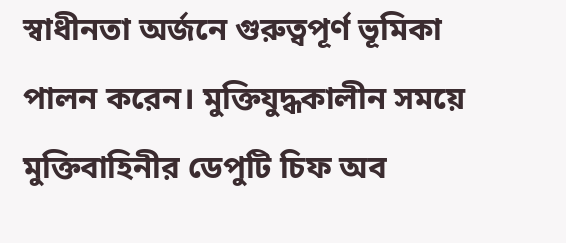স্বাধীনতা অর্জনে গুরুত্বপূর্ণ ভূমিকা পালন করেন। মুক্তিযুদ্ধকালীন সময়ে মুক্তিবাহিনীর ডেপুটি চিফ অব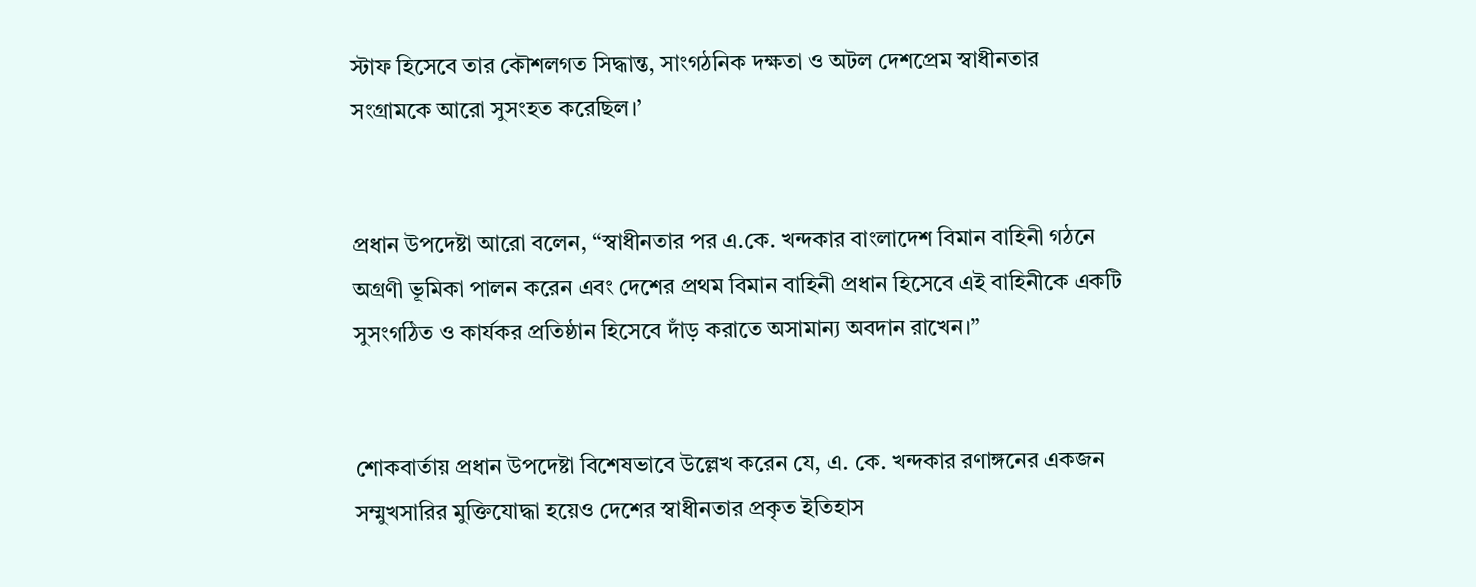স্টাফ হিসেবে তার কৌশলগত সিদ্ধান্ত, সাংগঠনিক দক্ষতা ও অটল দেশপ্রেম স্বাধীনতার সংগ্রামকে আরো সুসংহত করেছিল।’


প্রধান উপদেষ্টা আরো বলেন, “স্বাধীনতার পর এ.কে. খন্দকার বাংলাদেশ বিমান বাহিনী গঠনে অগ্রণী ভূমিকা পালন করেন এবং দেশের প্রথম বিমান বাহিনী প্রধান হিসেবে এই বাহিনীকে একটি সুসংগঠিত ও কার্যকর প্রতিষ্ঠান হিসেবে দাঁড় করাতে অসামান্য অবদান রাখেন।”


শোকবার্তায় প্রধান উপদেষ্টা বিশেষভাবে উল্লেখ করেন যে, এ. কে. খন্দকার রণাঙ্গনের একজন সম্মুখসারির মুক্তিযোদ্ধা হয়েও দেশের স্বাধীনতার প্রকৃত ইতিহাস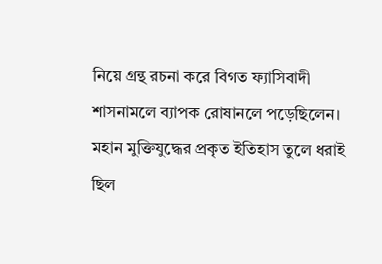নিয়ে গ্রন্থ রচনা করে বিগত ফ্যাসিবাদী শাসনামলে ব্যাপক রোষানলে পড়েছিলেন। মহান মুক্তিযুদ্ধের প্রকৃত ইতিহাস তুলে ধরাই ছিল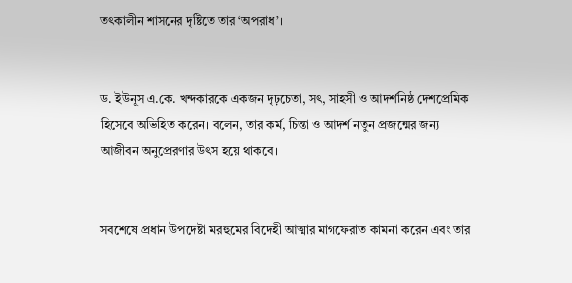তৎকালীন শাসনের দৃষ্টিতে তার ‘অপরাধ’।


ড. ইউনূস এ.কে. খন্দকারকে একজন দৃঢ়চেতা, সৎ, সাহসী ও আদর্শনিষ্ঠ দেশপ্রেমিক হিসেবে অভিহিত করেন। বলেন, তার কর্ম, চিন্তা ও আদর্শ নতুন প্রজন্মের জন্য আজীবন অনুপ্রেরণার উৎস হয়ে থাকবে।


সবশেষে প্রধান উপদেষ্টা মরহুমের বিদেহী আত্মার মাগফেরাত কামনা করেন এবং তার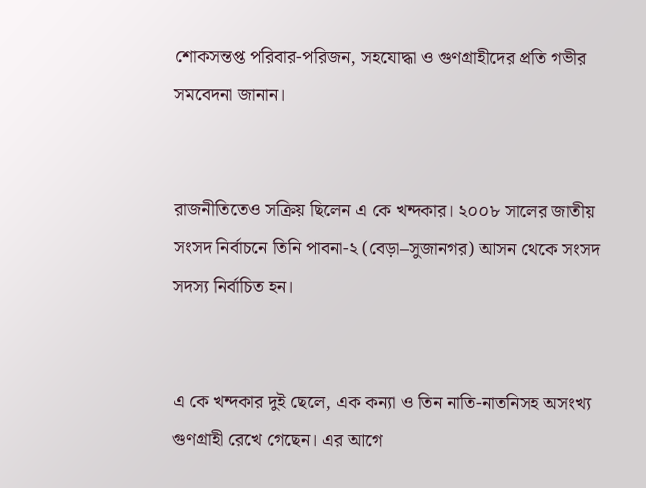শোকসন্তপ্ত পরিবার-পরিজন, সহযোদ্ধা ও গুণগ্রাহীদের প্রতি গভীর সমবেদনা জানান।


রাজনীতিতেও সক্রিয় ছিলেন এ কে খন্দকার। ২০০৮ সালের জাতীয় সংসদ নির্বাচনে তিনি পাবনা-২ (বেড়া–সুজানগর) আসন থেকে সংসদ সদস্য নির্বাচিত হন।


এ কে খন্দকার দুই ছেলে, এক কন্যা ও তিন নাতি-নাতনিসহ অসংখ্য গুণগ্রাহী রেখে গেছেন। এর আগে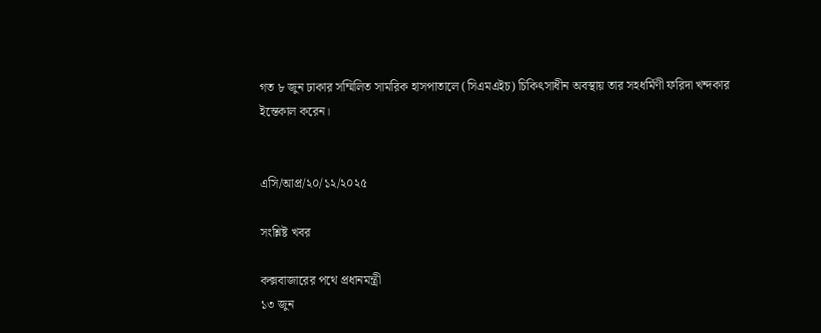গত ৮ জুন ঢাকার সম্মিলিত সামরিক হাসপাতালে (সিএমএইচ) চিকিৎসাধীন অবস্থায় তার সহধর্মিণী ফরিদা খন্দকার ইন্তেকাল করেন।


এসি/আপ্র/২০/১২/২০২৫

সংশ্লিষ্ট খবর

কক্সবাজারের পথে প্রধানমন্ত্রী
১৩ জুন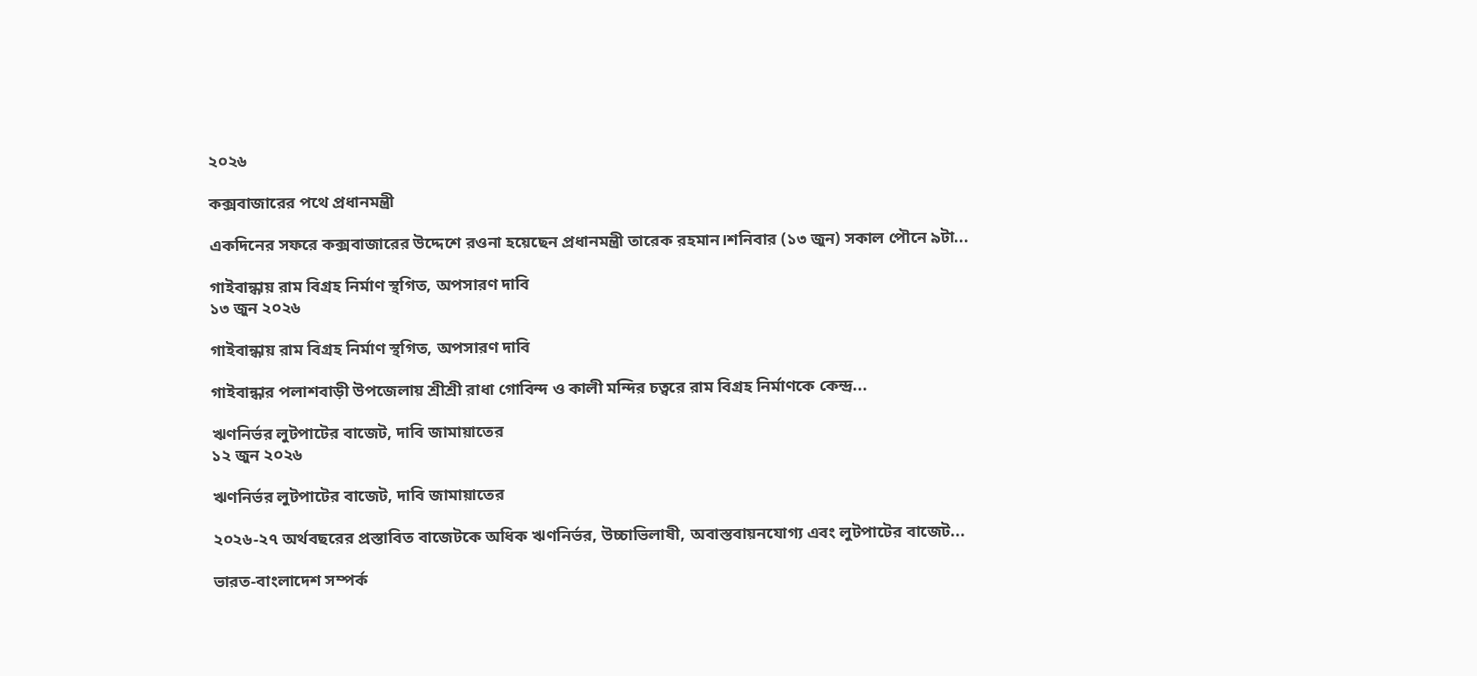২০২৬

কক্সবাজারের পথে প্রধানমন্ত্রী

একদিনের সফরে কক্সবাজারের উদ্দেশে রওনা হয়েছেন প্রধানমন্ত্রী তারেক রহমান।শনিবার (১৩ জুন) সকাল পৌনে ৯টা...

গাইবান্ধায় রাম বিগ্রহ নির্মাণ স্থগিত, অপসারণ দাবি
১৩ জুন ২০২৬

গাইবান্ধায় রাম বিগ্রহ নির্মাণ স্থগিত, অপসারণ দাবি

গাইবান্ধার পলাশবাড়ী উপজেলায় শ্রীশ্রী রাধা গোবিন্দ ও কালী মন্দির চত্বরে রাম বিগ্রহ নির্মাণকে কেন্দ্র...

ঋণনির্ভর লুটপাটের বাজেট, দাবি জামায়াতের
১২ জুন ২০২৬

ঋণনির্ভর লুটপাটের বাজেট, দাবি জামায়াতের

২০২৬-২৭ অর্থবছরের প্রস্তাবিত বাজেটকে অধিক ঋণনির্ভর, উচ্চাভিলাষী, অবাস্তবায়নযোগ্য এবং লুটপাটের বাজেট...

ভারত-বাংলাদেশ সম্পর্ক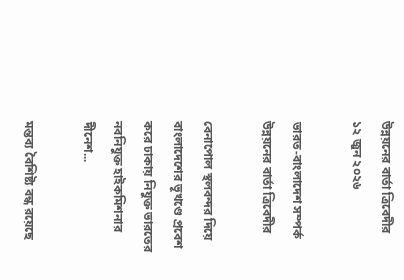উন্নয়নের বার্তা ত্রিবেদীর
১২ জুন ২০২৬

ভারত-বাংলাদেশ সম্পর্ক উন্নয়নের বার্তা ত্রিবেদীর

বেনাপোল স্থলবন্দর দিয়ে বাংলাদেশের ভূখণ্ডে প্রবেশ করে ঢাকায় নিযুক্ত ভারতের নবনিযুক্ত হাইকমিশনার দীনেশ...

মন্তব্য বৈশিষ্ট্য বন্ধ রয়েছে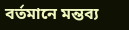বর্তমানে মন্তব্য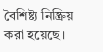বৈশিষ্ট্য নিষ্ক্রিয় করা হয়েছে।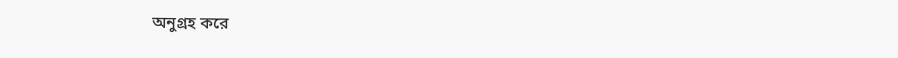অনুগ্রহ করে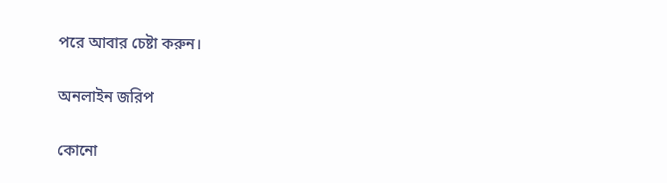পরে আবার চেষ্টা করুন।

অনলাইন জরিপ

কোনো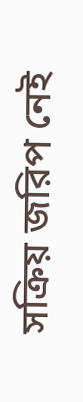সক্রিয় জরিপ নেই